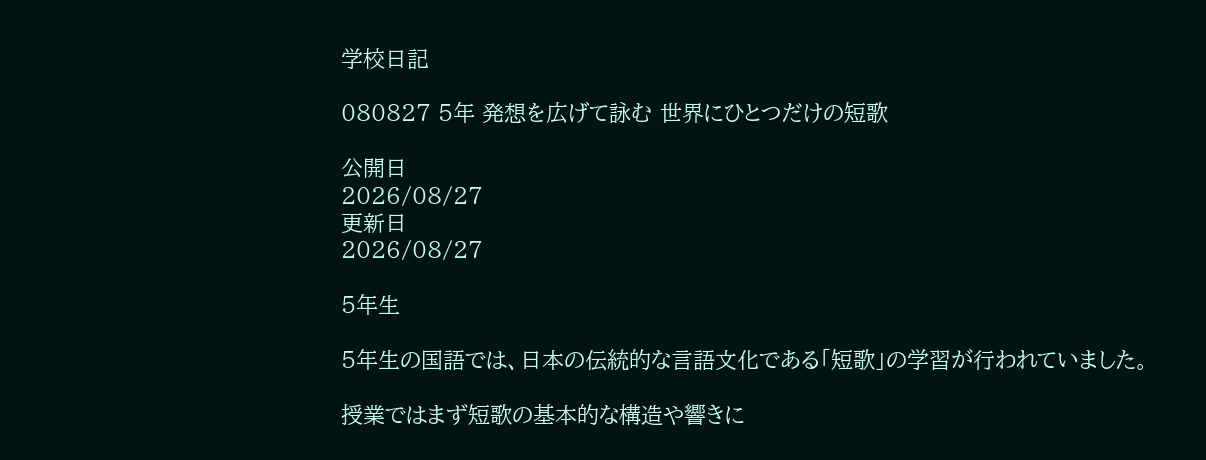学校日記

080827 5年 発想を広げて詠む 世界にひとつだけの短歌

公開日
2026/08/27
更新日
2026/08/27

5年生

5年生の国語では、日本の伝統的な言語文化である「短歌」の学習が行われていました。

授業ではまず短歌の基本的な構造や響きに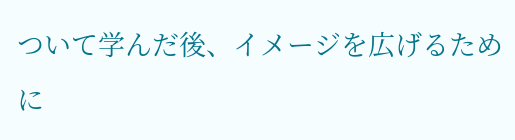ついて学んだ後、イメージを広げるために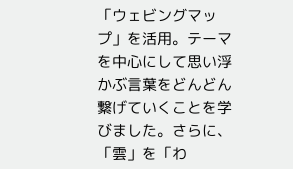「ウェビングマップ」を活用。テーマを中心にして思い浮かぶ言葉をどんどん繋げていくことを学びました。さらに、「雲」を「わ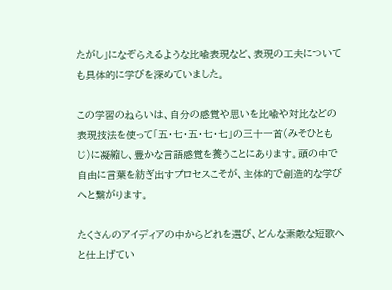たがし」になぞらえるような比喩表現など、表現の工夫についても具体的に学びを深めていました。

この学習のねらいは、自分の感覚や思いを比喩や対比などの表現技法を使って「五・七・五・七・七」の三十一首(みそひともじ)に凝縮し、豊かな言語感覚を養うことにあります。頭の中で自由に言葉を紡ぎ出すプロセスこそが、主体的で創造的な学びへと繋がります。

たくさんのアイディアの中からどれを選び、どんな素敵な短歌へと仕上げてい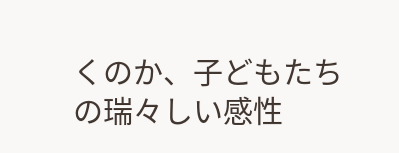くのか、子どもたちの瑞々しい感性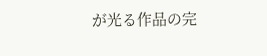が光る作品の完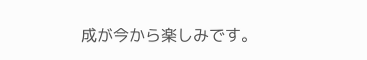成が今から楽しみです。